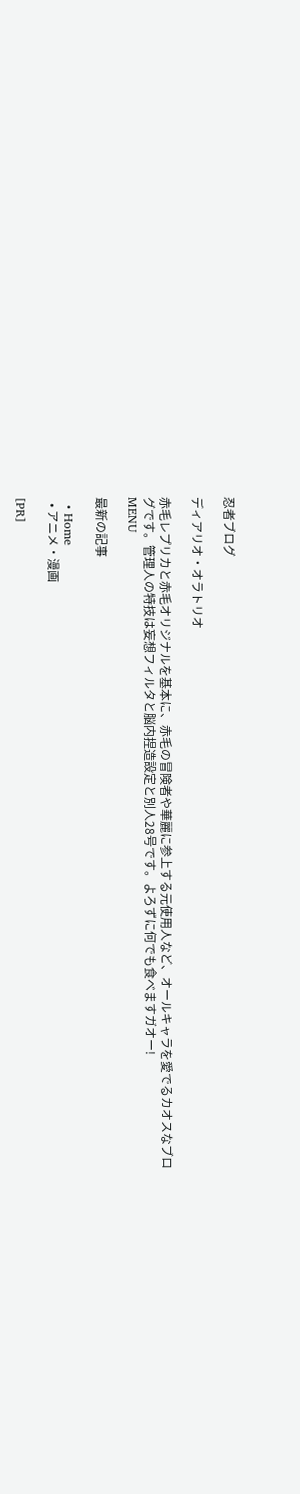忍者ブログ

ディアリオ・オラトリオ

赤毛レプリカと赤毛オリジナルを基本に、赤毛の冒険者や華麗に参上する元使用人など、オールキャラを愛でるカオスなブログです。管理人の特技は妄想フィルタと脳内捏造設定と別人28号です。よろずに何でも食べますガオー!
MENU

最新の記事

  • Home
  • アニメ・漫画

[PR]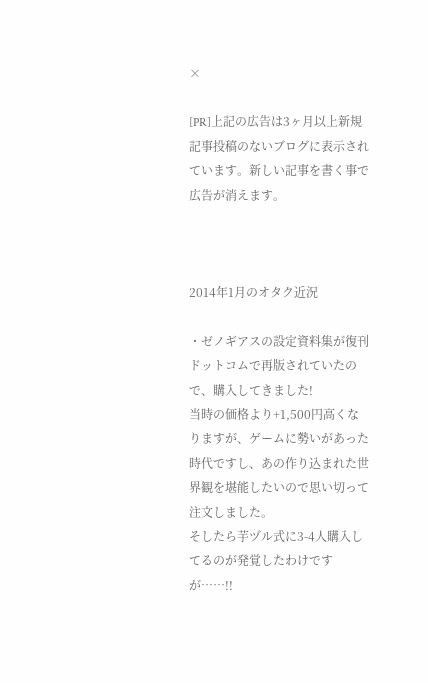×

[PR]上記の広告は3ヶ月以上新規記事投稿のないブログに表示されています。新しい記事を書く事で広告が消えます。



2014年1月のオタク近況

・ゼノギアスの設定資料集が復刊ドットコムで再版されていたので、購入してきました!
当時の価格より+1,500円高くなりますが、ゲームに勢いがあった時代ですし、あの作り込まれた世界観を堪能したいので思い切って注文しました。
そしたら芋ヅル式に3-4人購入してるのが発覚したわけですが……!!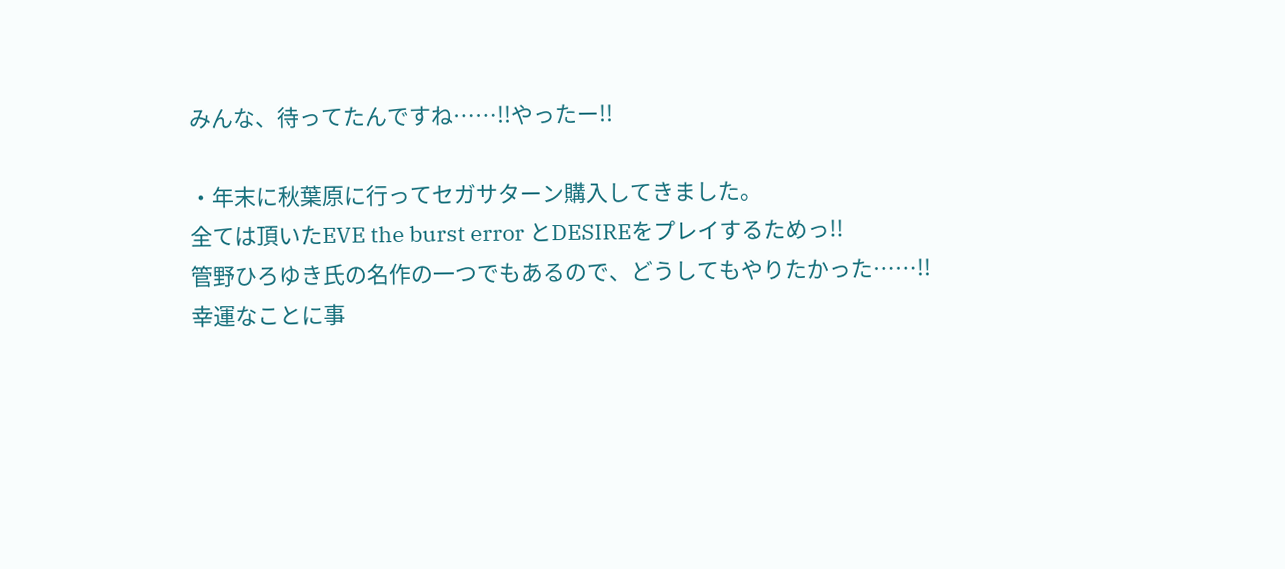みんな、待ってたんですね……!!やったー!!

・年末に秋葉原に行ってセガサターン購入してきました。
全ては頂いたEVE the burst error とDESIREをプレイするためっ!!
管野ひろゆき氏の名作の一つでもあるので、どうしてもやりたかった……!!
幸運なことに事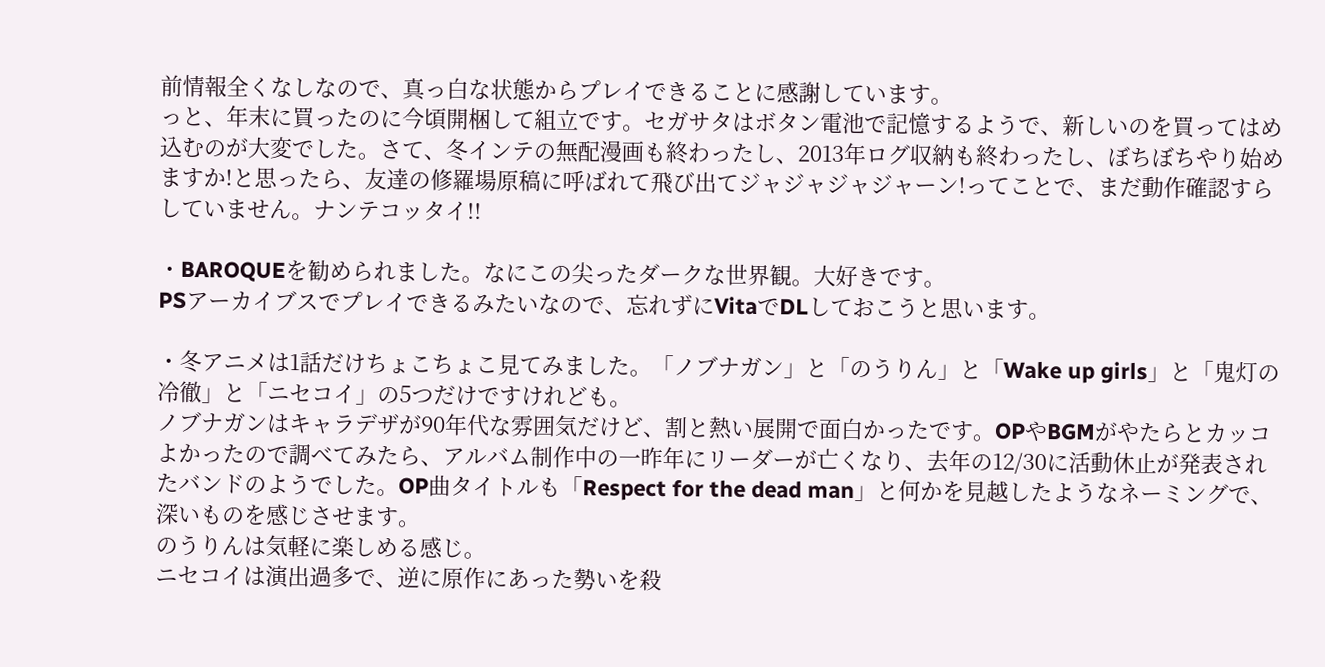前情報全くなしなので、真っ白な状態からプレイできることに感謝しています。
っと、年末に買ったのに今頃開梱して組立です。セガサタはボタン電池で記憶するようで、新しいのを買ってはめ込むのが大変でした。さて、冬インテの無配漫画も終わったし、2013年ログ収納も終わったし、ぼちぼちやり始めますか!と思ったら、友達の修羅場原稿に呼ばれて飛び出てジャジャジャジャーン!ってことで、まだ動作確認すらしていません。ナンテコッタイ!!

・BAROQUEを勧められました。なにこの尖ったダークな世界観。大好きです。
PSアーカイブスでプレイできるみたいなので、忘れずにVitaでDLしておこうと思います。

・冬アニメは1話だけちょこちょこ見てみました。「ノブナガン」と「のうりん」と「Wake up girls」と「鬼灯の冷徹」と「ニセコイ」の5つだけですけれども。
ノブナガンはキャラデザが90年代な雰囲気だけど、割と熱い展開で面白かったです。OPやBGMがやたらとカッコよかったので調べてみたら、アルバム制作中の一昨年にリーダーが亡くなり、去年の12/30に活動休止が発表されたバンドのようでした。OP曲タイトルも「Respect for the dead man」と何かを見越したようなネーミングで、深いものを感じさせます。
のうりんは気軽に楽しめる感じ。
ニセコイは演出過多で、逆に原作にあった勢いを殺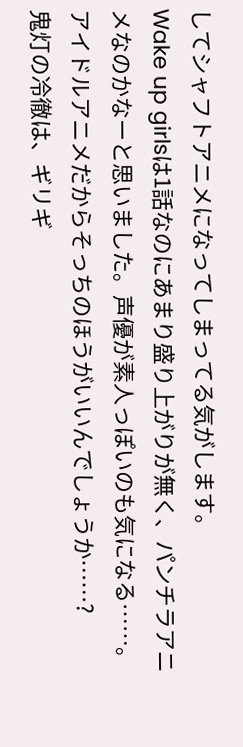してシャフトアニメになってしまってる気がします。
Wake up girlsは1話なのにあまり盛り上がりが無く、パンチラアニメなのかなーと思いました。声優が素人っぽいのも気になる……。アイドルアニメだからそっちのほうがいいんでしょうか……?
鬼灯の冷徹は、ギリギ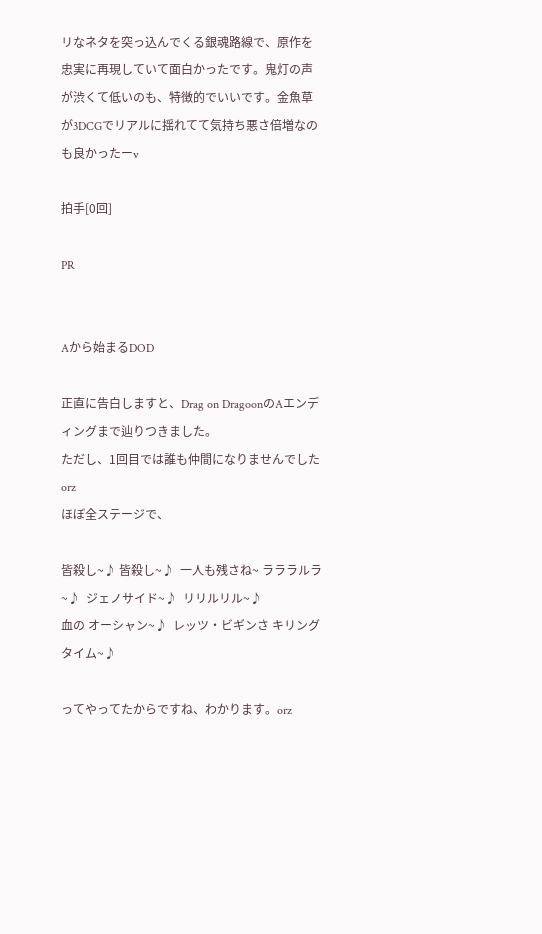リなネタを突っ込んでくる銀魂路線で、原作を忠実に再現していて面白かったです。鬼灯の声が渋くて低いのも、特徴的でいいです。金魚草が3DCGでリアルに揺れてて気持ち悪さ倍増なのも良かったーv

拍手[0回]

PR


Aから始まるDOD

正直に告白しますと、Drag on DragoonのAエンディングまで辿りつきました。
ただし、1回目では誰も仲間になりませんでした orz
ほぼ全ステージで、

皆殺し~♪ 皆殺し~♪  一人も残さね~ ラララルラ~♪  ジェノサイド~♪  リリルリル~♪
血の オーシャン~♪  レッツ・ビギンさ キリングタイム~♪

ってやってたからですね、わかります。orz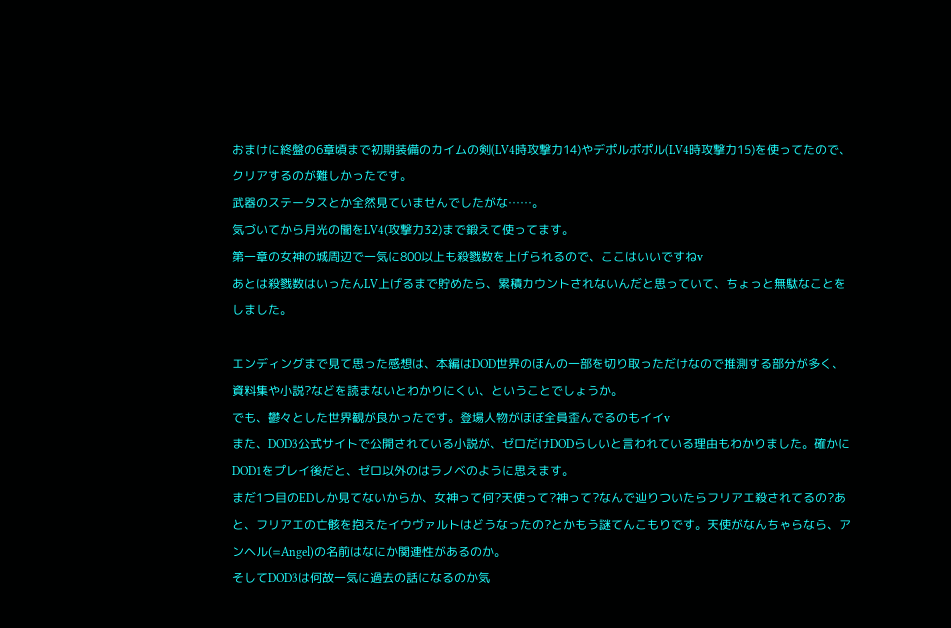おまけに終盤の6章頃まで初期装備のカイムの剣(LV4時攻撃力14)やデポルポポル(LV4時攻撃力15)を使ってたので、クリアするのが難しかったです。
武器のステータスとか全然見ていませんでしたがな……。
気づいてから月光の闇をLV4(攻撃力32)まで鍛えて使ってます。
第一章の女神の城周辺で一気に800以上も殺戮数を上げられるので、ここはいいですねv
あとは殺戮数はいったんLV上げるまで貯めたら、累積カウントされないんだと思っていて、ちょっと無駄なことをしました。

エンディングまで見て思った感想は、本編はDOD世界のほんの一部を切り取っただけなので推測する部分が多く、資料集や小説?などを読まないとわかりにくい、ということでしょうか。
でも、鬱々とした世界観が良かったです。登場人物がほぼ全員歪んでるのもイイv
また、DOD3公式サイトで公開されている小説が、ゼロだけDODらしいと言われている理由もわかりました。確かにDOD1をプレイ後だと、ゼロ以外のはラノベのように思えます。
まだ1つ目のEDしか見てないからか、女神って何?天使って?神って?なんで辿りついたらフリアエ殺されてるの?あと、フリアエの亡骸を抱えたイウヴァルトはどうなったの?とかもう謎てんこもりです。天使がなんちゃらなら、アンヘル(=Angel)の名前はなにか関連性があるのか。
そしてDOD3は何故一気に過去の話になるのか気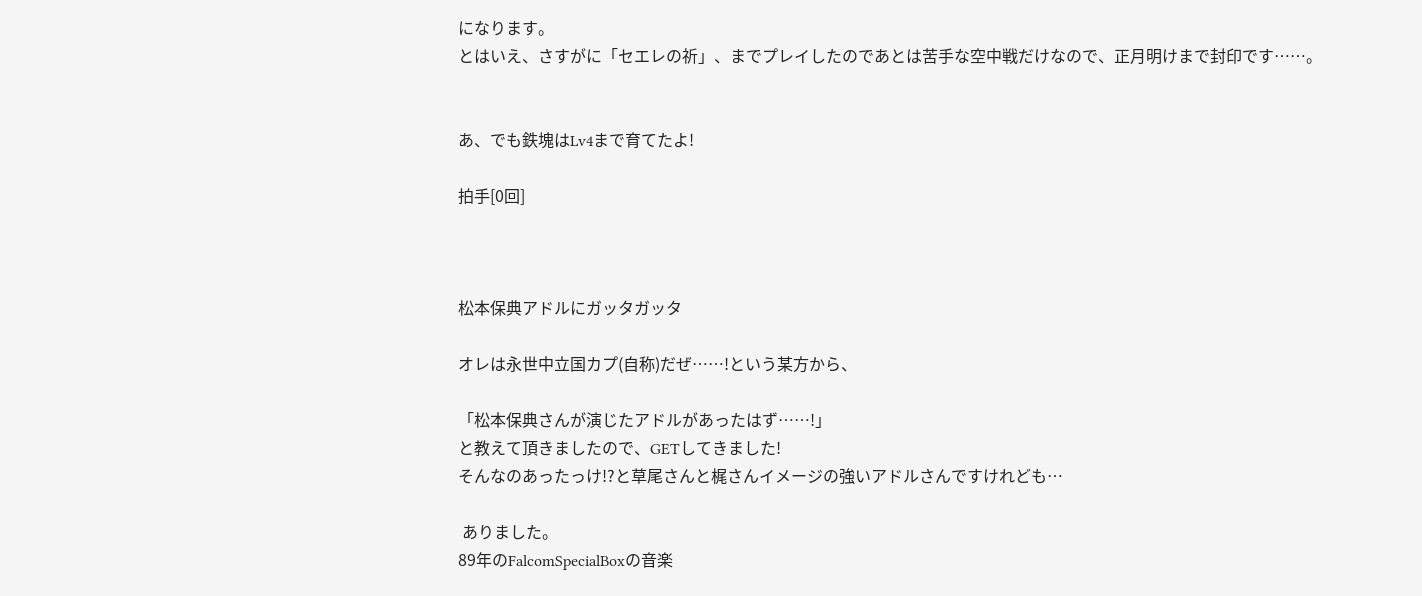になります。
とはいえ、さすがに「セエレの祈」、までプレイしたのであとは苦手な空中戦だけなので、正月明けまで封印です……。


あ、でも鉄塊はLv4まで育てたよ!

拍手[0回]



松本保典アドルにガッタガッタ

オレは永世中立国カプ(自称)だぜ……!という某方から、

「松本保典さんが演じたアドルがあったはず……!」
と教えて頂きましたので、GETしてきました!
そんなのあったっけ!?と草尾さんと梶さんイメージの強いアドルさんですけれども…

 ありました。
89年のFalcomSpecialBoxの音楽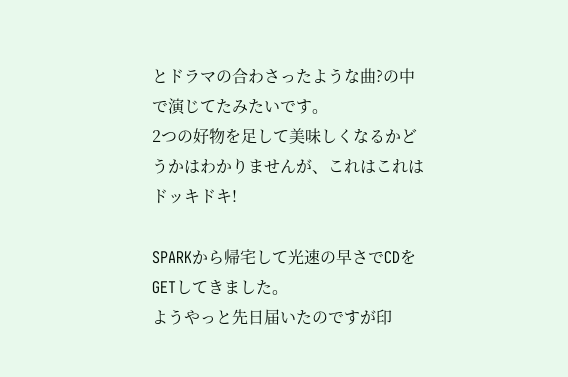とドラマの合わさったような曲?の中で演じてたみたいです。
2つの好物を足して美味しくなるかどうかはわかりませんが、これはこれはドッキドキ!

SPARKから帰宅して光速の早さでCDをGETしてきました。
ようやっと先日届いたのですが印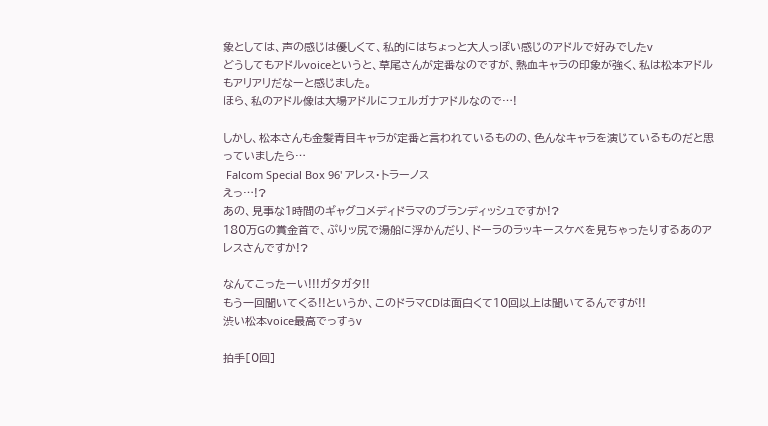象としては、声の感じは優しくて、私的にはちょっと大人っぽい感じのアドルで好みでしたv
どうしてもアドルvoiceというと、草尾さんが定番なのですが、熱血キャラの印象が強く、私は松本アドルもアリアリだなーと感じました。
ほら、私のアドル像は大場アドルにフェルガナアドルなので…!

しかし、松本さんも金髪青目キャラが定番と言われているものの、色んなキャラを演じているものだと思っていましたら…
 Falcom Special Box 96' アレス・トラーノス
えっ…!?
あの、見事な1時間のギャグコメディドラマのブランディッシュですか!?
180万Gの賞金首で、ぷりッ尻で湯船に浮かんだり、ドーラのラッキースケベを見ちゃったりするあのアレスさんですか!?

なんてこったーい!!!ガタガタ!!
もう一回聞いてくる!!というか、このドラマCDは面白くて10回以上は聞いてるんですが!!
渋い松本voice最高でっすぅv

拍手[0回]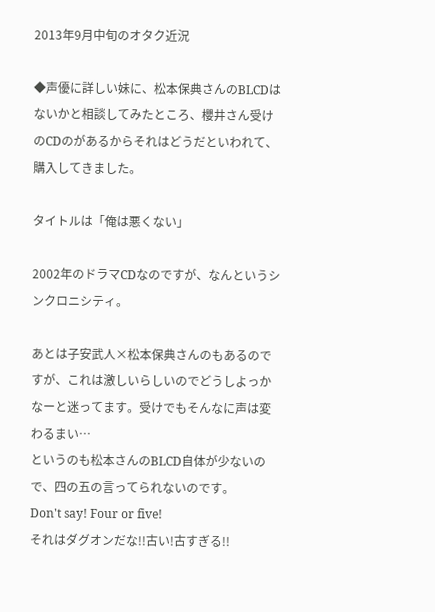2013年9月中旬のオタク近況

◆声優に詳しい妹に、松本保典さんのBLCDはないかと相談してみたところ、櫻井さん受けのCDのがあるからそれはどうだといわれて、購入してきました。

タイトルは「俺は悪くない」

2002年のドラマCDなのですが、なんというシンクロニシティ。

あとは子安武人×松本保典さんのもあるのですが、これは激しいらしいのでどうしよっかなーと迷ってます。受けでもそんなに声は変わるまい…
というのも松本さんのBLCD自体が少ないので、四の五の言ってられないのです。
Don't say! Four or five!
それはダグオンだな!!古い!古すぎる!!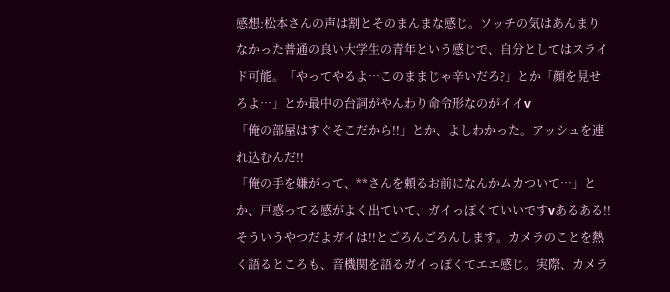感想:松本さんの声は割とそのまんまな感じ。ソッチの気はあんまりなかった普通の良い大学生の青年という感じで、自分としてはスライド可能。「やってやるよ…このままじゃ辛いだろ?」とか「顔を見せろよ…」とか最中の台詞がやんわり命令形なのがイイv
「俺の部屋はすぐそこだから!!」とか、よしわかった。アッシュを連れ込むんだ!!
「俺の手を嫌がって、**さんを頼るお前になんかムカついて…」とか、戸惑ってる感がよく出ていて、ガイっぽくていいですvあるある!!そういうやつだよガイは!!とごろんごろんします。カメラのことを熱く語るところも、音機関を語るガイっぽくてエエ感じ。実際、カメラ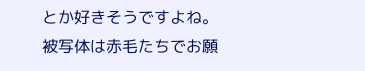とか好きそうですよね。被写体は赤毛たちでお願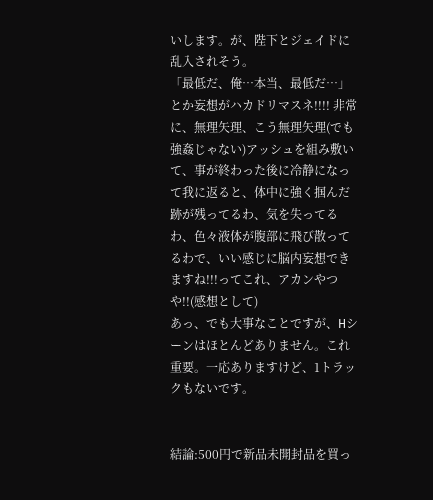いします。が、陛下とジェイドに乱入されそう。
「最低だ、俺…本当、最低だ…」とか妄想がハカドリマスネ!!!! 非常に、無理矢理、こう無理矢理(でも強姦じゃない)アッシュを組み敷いて、事が終わった後に冷静になって我に返ると、体中に強く掴んだ跡が残ってるわ、気を失ってるわ、色々液体が腹部に飛び散ってるわで、いい感じに脳内妄想できますね!!!ってこれ、アカンやつや!!(感想として)
あっ、でも大事なことですが、Hシーンはほとんどありません。これ重要。一応ありますけど、1トラックもないです。


結論:500円で新品未開封品を買っ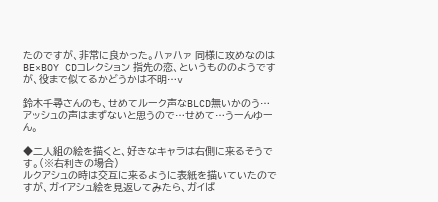たのですが、非常に良かった。ハァハァ 同様に攻めなのは
BE×BOY CDコレクション 指先の恋、というもののようですが、役まで似てるかどうかは不明…v

鈴木千尋さんのも、せめてルーク声なBLCD無いかのう…アッシュの声はまずないと思うので…せめて…うーんゆーん。

◆二人組の絵を描くと、好きなキャラは右側に来るそうです。(※右利きの場合)
ルクアシュの時は交互に来るように表紙を描いていたのですが、ガイアシュ絵を見返してみたら、ガイば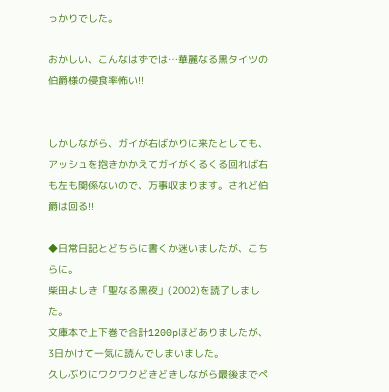っかりでした。

おかしい、こんなはずでは…華麗なる黒タイツの伯爵様の侵食率怖い!!


しかしながら、ガイが右ばかりに来たとしても、アッシュを抱きかかえてガイがくるくる回れば右も左も関係ないので、万事収まります。されど伯爵は回る!!

◆日常日記とどちらに書くか迷いましたが、こちらに。
柴田よしき「聖なる黒夜」(2002)を読了しました。
文庫本で上下巻で合計1200pほどありましたが、3日かけて一気に読んでしまいました。
久しぶりにワクワクどきどきしながら最後までペ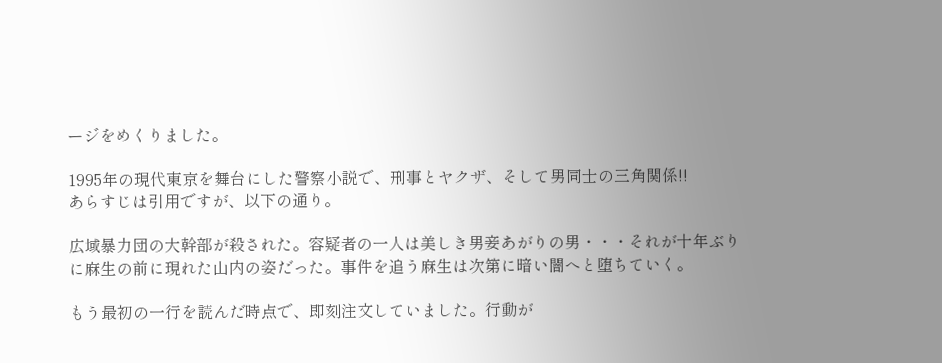ージをめくりました。

1995年の現代東京を舞台にした警察小説で、刑事とヤクザ、そして男同士の三角関係!!
あらすじは引用ですが、以下の通り。

広域暴力団の大幹部が殺された。容疑者の一人は美しき男妾あがりの男・・・それが十年ぶりに麻生の前に現れた山内の姿だった。事件を追う麻生は次第に暗い闇へと堕ちていく。

もう最初の一行を読んだ時点で、即刻注文していました。行動が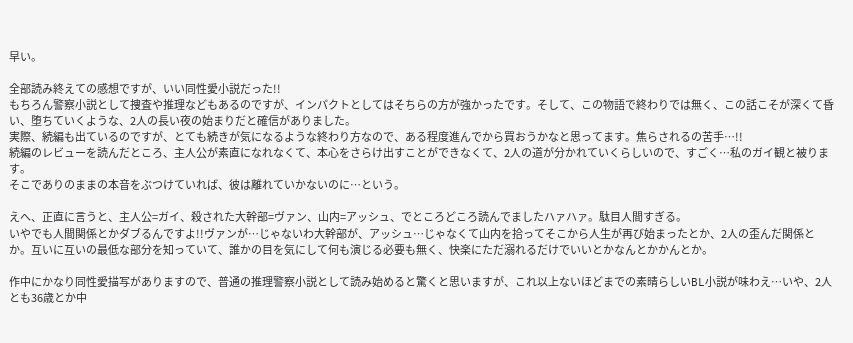早い。

全部読み終えての感想ですが、いい同性愛小説だった!!
もちろん警察小説として捜査や推理などもあるのですが、インパクトとしてはそちらの方が強かったです。そして、この物語で終わりでは無く、この話こそが深くて昏い、堕ちていくような、2人の長い夜の始まりだと確信がありました。
実際、続編も出ているのですが、とても続きが気になるような終わり方なので、ある程度進んでから買おうかなと思ってます。焦らされるの苦手…!!
続編のレビューを読んだところ、主人公が素直になれなくて、本心をさらけ出すことができなくて、2人の道が分かれていくらしいので、すごく…私のガイ観と被ります。
そこでありのままの本音をぶつけていれば、彼は離れていかないのに…という。

えへ、正直に言うと、主人公=ガイ、殺された大幹部=ヴァン、山内=アッシュ、でところどころ読んでましたハァハァ。駄目人間すぎる。
いやでも人間関係とかダブるんですよ!!ヴァンが…じゃないわ大幹部が、アッシュ…じゃなくて山内を拾ってそこから人生が再び始まったとか、2人の歪んだ関係とか。互いに互いの最低な部分を知っていて、誰かの目を気にして何も演じる必要も無く、快楽にただ溺れるだけでいいとかなんとかかんとか。

作中にかなり同性愛描写がありますので、普通の推理警察小説として読み始めると驚くと思いますが、これ以上ないほどまでの素晴らしいBL小説が味わえ…いや、2人とも36歳とか中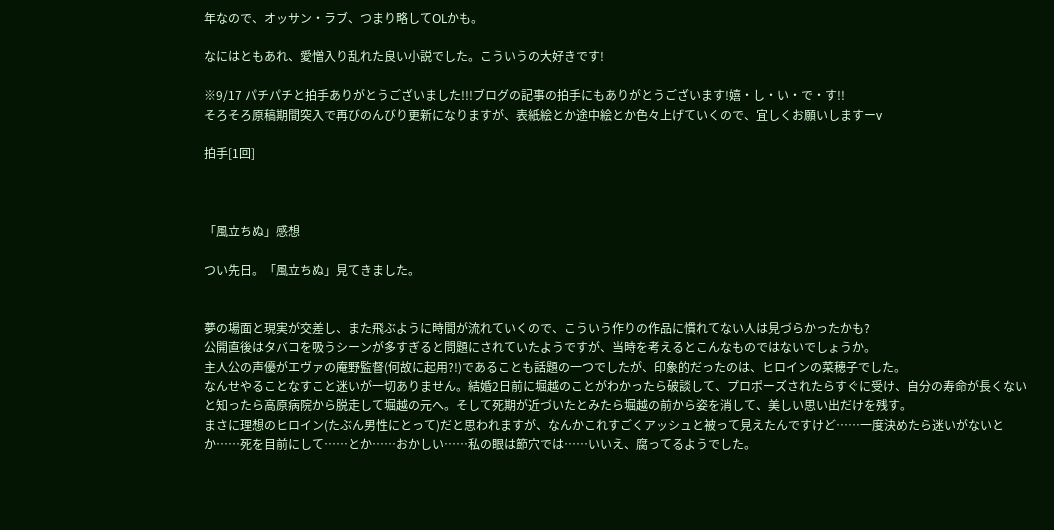年なので、オッサン・ラブ、つまり略してOLかも。

なにはともあれ、愛憎入り乱れた良い小説でした。こういうの大好きです!

※9/17 パチパチと拍手ありがとうございました!!!ブログの記事の拍手にもありがとうございます!嬉・し・い・で・す!!
そろそろ原稿期間突入で再びのんびり更新になりますが、表紙絵とか途中絵とか色々上げていくので、宜しくお願いしますーv

拍手[1回]



「風立ちぬ」感想

つい先日。「風立ちぬ」見てきました。


夢の場面と現実が交差し、また飛ぶように時間が流れていくので、こういう作りの作品に慣れてない人は見づらかったかも?
公開直後はタバコを吸うシーンが多すぎると問題にされていたようですが、当時を考えるとこんなものではないでしょうか。
主人公の声優がエヴァの庵野監督(何故に起用?!)であることも話題の一つでしたが、印象的だったのは、ヒロインの菜穂子でした。
なんせやることなすこと迷いが一切ありません。結婚2日前に堀越のことがわかったら破談して、プロポーズされたらすぐに受け、自分の寿命が長くないと知ったら高原病院から脱走して堀越の元へ。そして死期が近づいたとみたら堀越の前から姿を消して、美しい思い出だけを残す。
まさに理想のヒロイン(たぶん男性にとって)だと思われますが、なんかこれすごくアッシュと被って見えたんですけど……一度決めたら迷いがないとか……死を目前にして……とか……おかしい……私の眼は節穴では……いいえ、腐ってるようでした。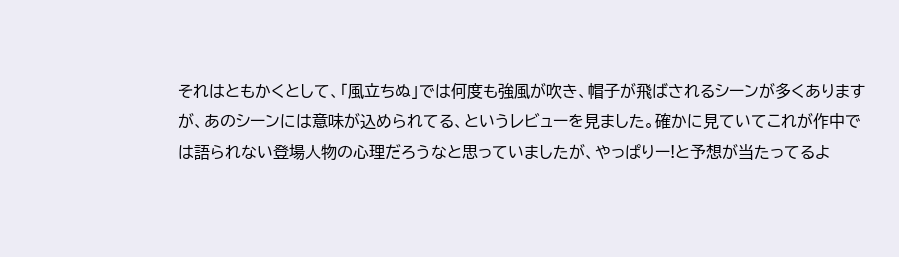それはともかくとして、「風立ちぬ」では何度も強風が吹き、帽子が飛ばされるシーンが多くありますが、あのシーンには意味が込められてる、というレビューを見ました。確かに見ていてこれが作中では語られない登場人物の心理だろうなと思っていましたが、やっぱりー!と予想が当たってるよ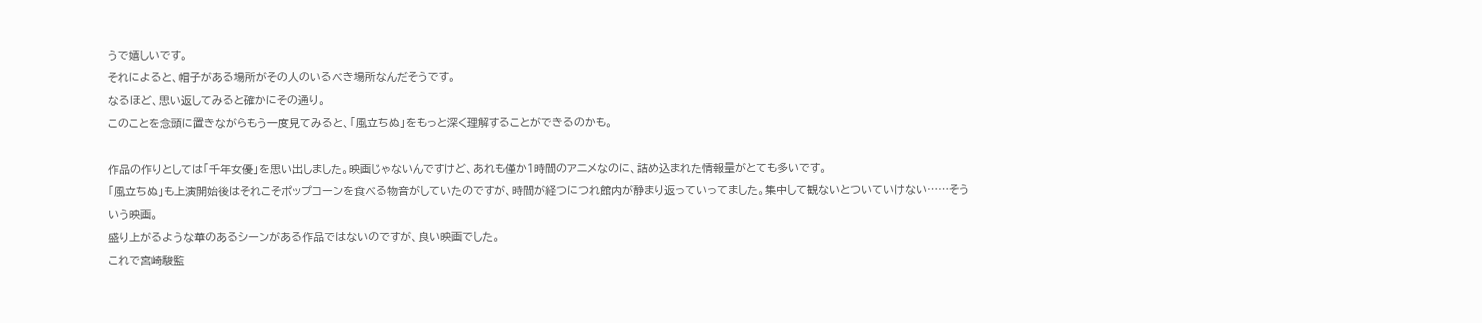うで嬉しいです。
それによると、帽子がある場所がその人のいるべき場所なんだそうです。
なるほど、思い返してみると確かにその通り。
このことを念頭に置きながらもう一度見てみると、「風立ちぬ」をもっと深く理解することができるのかも。

作品の作りとしては「千年女優」を思い出しました。映画じゃないんですけど、あれも僅か1時間のアニメなのに、詰め込まれた情報量がとても多いです。
「風立ちぬ」も上演開始後はそれこそポップコーンを食べる物音がしていたのですが、時間が経つにつれ館内が静まり返っていってました。集中して観ないとついていけない……そういう映画。
盛り上がるような華のあるシーンがある作品ではないのですが、良い映画でした。
これで宮崎駿監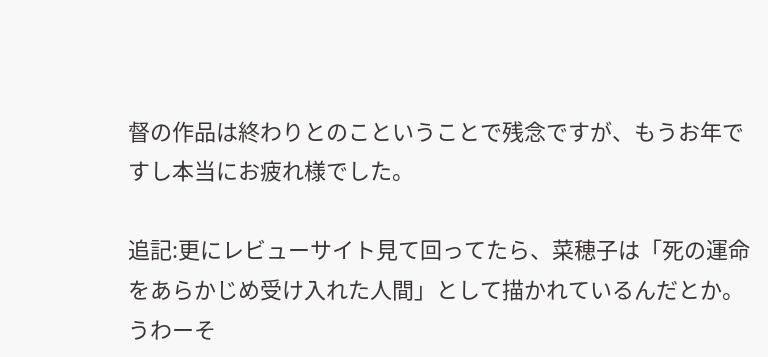督の作品は終わりとのこということで残念ですが、もうお年ですし本当にお疲れ様でした。

追記:更にレビューサイト見て回ってたら、菜穂子は「死の運命をあらかじめ受け入れた人間」として描かれているんだとか。
うわーそ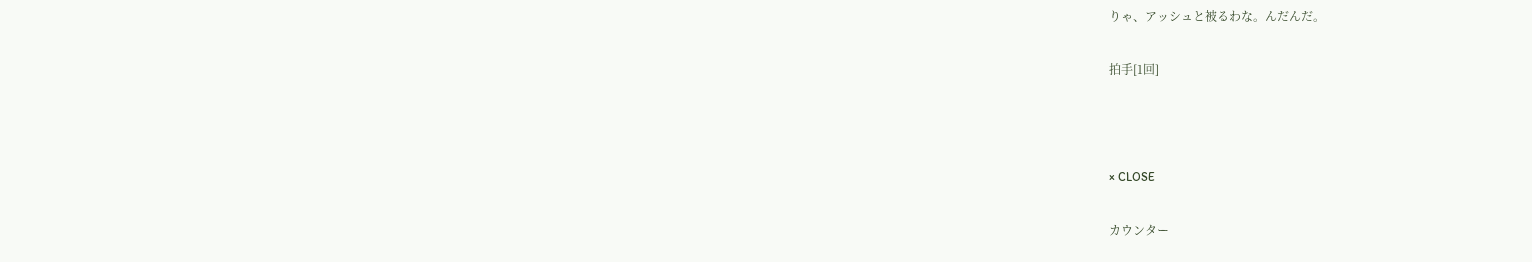りゃ、アッシュと被るわな。んだんだ。

拍手[1回]



× CLOSE

カウンター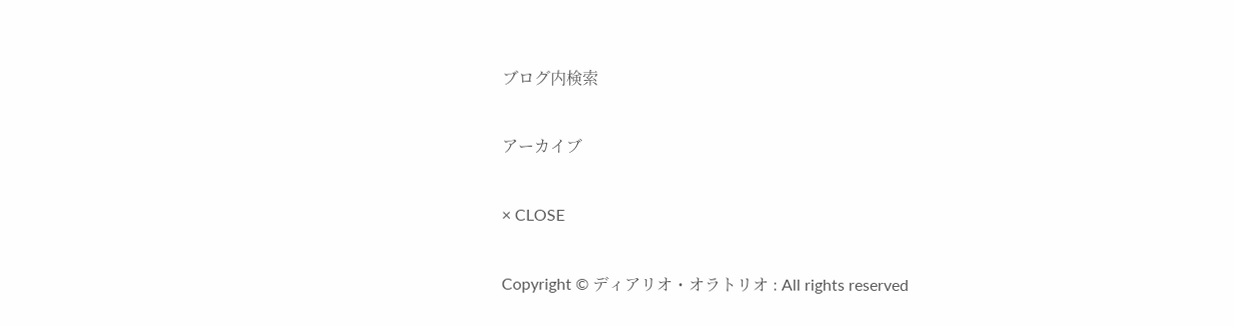ブログ内検索

アーカイブ

× CLOSE

Copyright © ディアリオ・オラトリオ : All rights reserved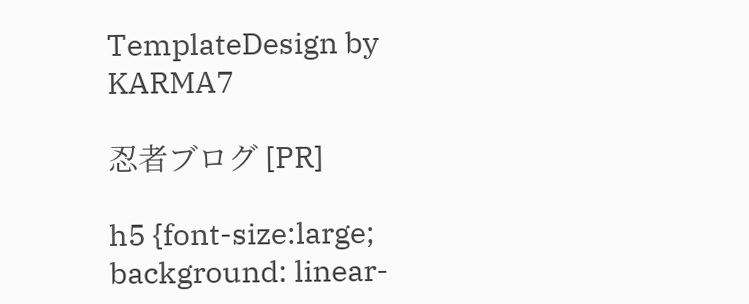TemplateDesign by KARMA7

忍者ブログ [PR]

h5 {font-size:large; background: linear-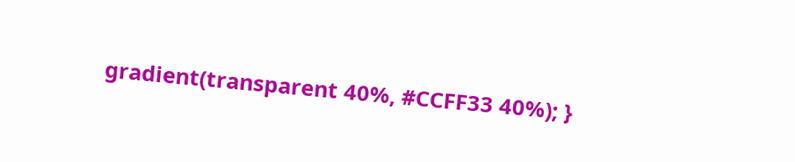gradient(transparent 40%, #CCFF33 40%); }